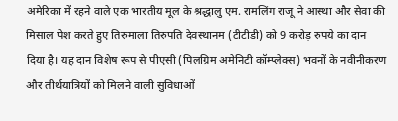अमेरिका में रहने वाले एक भारतीय मूल के श्रद्धालु एम. रामलिंग राजू ने आस्था और सेवा की मिसाल पेश करते हुए तिरुमाला तिरुपति देवस्थानम (टीटीडी) को 9 करोड़ रुपये का दान दिया है। यह दान विशेष रूप से पीएसी (पिलग्रिम अमेनिटी कॉम्प्लेक्स) भवनों के नवीनीकरण और तीर्थयात्रियों को मिलने वाली सुविधाओं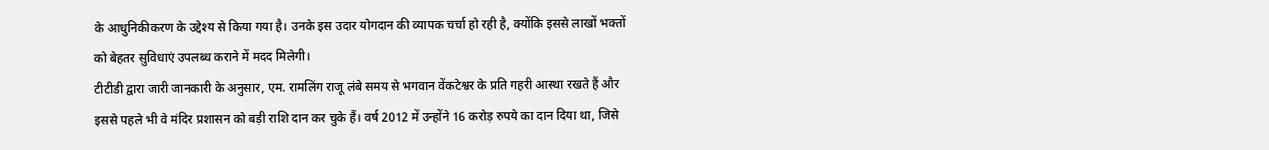के आधुनिकीकरण के उद्देश्य से किया गया है। उनके इस उदार योगदान की व्यापक चर्चा हो रही है, क्योंकि इससे लाखों भक्तों को बेहतर सुविधाएं उपलब्ध कराने में मदद मिलेगी।
टीटीडी द्वारा जारी जानकारी के अनुसार, एम. रामलिंग राजू लंबे समय से भगवान वेंकटेश्वर के प्रति गहरी आस्था रखते हैं और इससे पहले भी वे मंदिर प्रशासन को बड़ी राशि दान कर चुके हैं। वर्ष 2012 में उन्होंने 16 करोड़ रुपये का दान दिया था, जिसे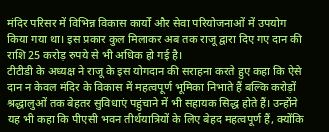मंदिर परिसर में विभिन्न विकास कार्यों और सेवा परियोजनाओं में उपयोग किया गया था। इस प्रकार कुल मिलाकर अब तक राजू द्वारा दिए गए दान की राशि 25 करोड़ रुपये से भी अधिक हो गई है।
टीटीडी के अध्यक्ष ने राजू के इस योगदान की सराहना करते हुए कहा कि ऐसे दान न केवल मंदिर के विकास में महत्वपूर्ण भूमिका निभाते हैं बल्कि करोड़ों श्रद्धालुओं तक बेहतर सुविधाएं पहुंचाने में भी सहायक सिद्ध होते हैं। उन्होंने यह भी कहा कि पीएसी भवन तीर्थयात्रियों के लिए बेहद महत्वपूर्ण हैं, क्योंकि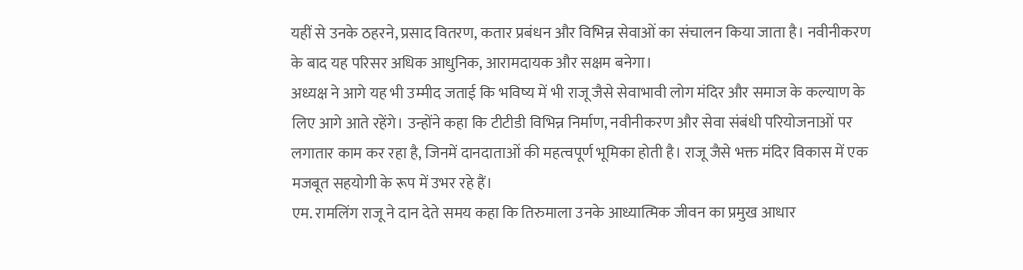यहीं से उनके ठहरने, प्रसाद वितरण, कतार प्रबंधन और विभिन्न सेवाओं का संचालन किया जाता है। नवीनीकरण के बाद यह परिसर अधिक आधुनिक, आरामदायक और सक्षम बनेगा।
अध्यक्ष ने आगे यह भी उम्मीद जताई कि भविष्य में भी राजू जैसे सेवाभावी लोग मंदिर और समाज के कल्याण के लिए आगे आते रहेंगे। उन्होंने कहा कि टीटीडी विभिन्न निर्माण, नवीनीकरण और सेवा संबंधी परियोजनाओं पर लगातार काम कर रहा है, जिनमें दानदाताओं की महत्वपूर्ण भूमिका होती है। राजू जैसे भक्त मंदिर विकास में एक मजबूत सहयोगी के रूप में उभर रहे हैं।
एम. रामलिंग राजू ने दान देते समय कहा कि तिरुमाला उनके आध्यात्मिक जीवन का प्रमुख आधार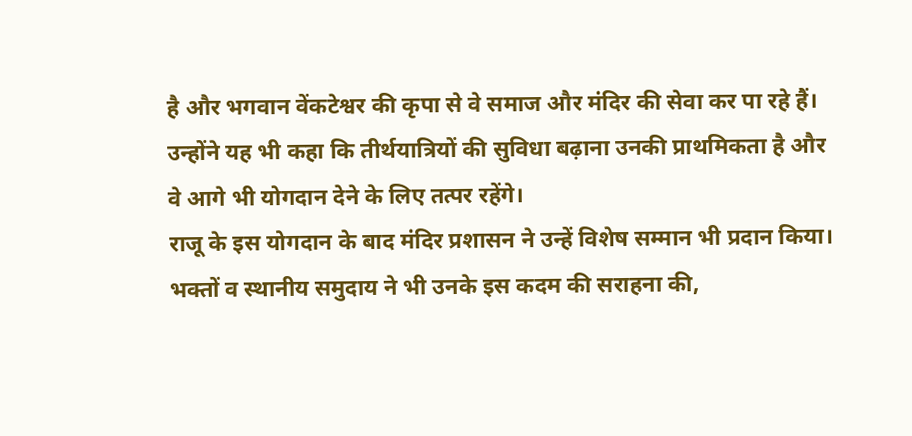है और भगवान वेंकटेश्वर की कृपा से वे समाज और मंदिर की सेवा कर पा रहे हैं। उन्होंने यह भी कहा कि तीर्थयात्रियों की सुविधा बढ़ाना उनकी प्राथमिकता है और वे आगे भी योगदान देने के लिए तत्पर रहेंगे।
राजू के इस योगदान के बाद मंदिर प्रशासन ने उन्हें विशेष सम्मान भी प्रदान किया। भक्तों व स्थानीय समुदाय ने भी उनके इस कदम की सराहना की,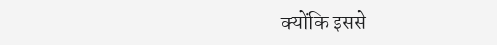क्योंकि इससे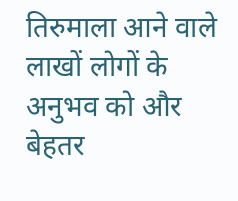तिरुमाला आने वाले लाखों लोगों के अनुभव को और बेहतर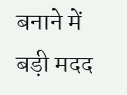बनाने में बड़ी मदद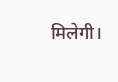मिलेगी।